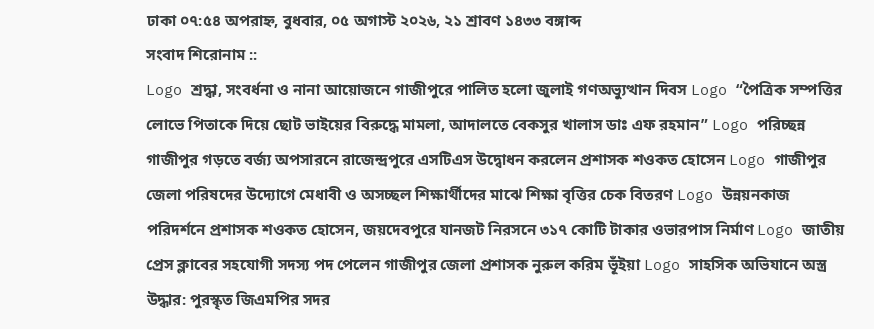ঢাকা ০৭:৫৪ অপরাহ্ন, বুধবার, ০৫ অগাস্ট ২০২৬, ২১ শ্রাবণ ১৪৩৩ বঙ্গাব্দ
সংবাদ শিরোনাম ::
Logo শ্রদ্ধা, সংবর্ধনা ও নানা আয়োজনে গাজীপুরে পালিত হলো জুলাই গণঅভ্যুত্থান দিবস Logo “পৈত্রিক সম্পত্তির লোভে পিতাকে দিয়ে ছোট ভাইয়ের বিরুদ্ধে মামলা, আদালতে বেকসুর খালাস ডাঃ এফ রহমান” Logo পরিচ্ছন্ন গাজীপুর গড়তে বর্জ্য অপসারনে রাজেন্দ্রপুরে এসটিএস উদ্বোধন করলেন প্রশাসক শওকত হোসেন Logo গাজীপুর জেলা পরিষদের উদ্যোগে মেধাবী ও অসচ্ছল শিক্ষার্থীদের মাঝে শিক্ষা বৃত্তির চেক বিতরণ Logo উন্নয়নকাজ পরিদর্শনে প্রশাসক শওকত হোসেন, জয়দেবপুরে যানজট নিরসনে ৩১৭ কোটি টাকার ওভারপাস নির্মাণ Logo জাতীয় প্রেস ক্লাবের সহযোগী সদস্য পদ পেলেন গাজীপুর জেলা প্রশাসক নুরুল করিম ভূঁইয়া Logo সাহসিক অভিযানে অস্ত্র উদ্ধার: পুরস্কৃত জিএমপির সদর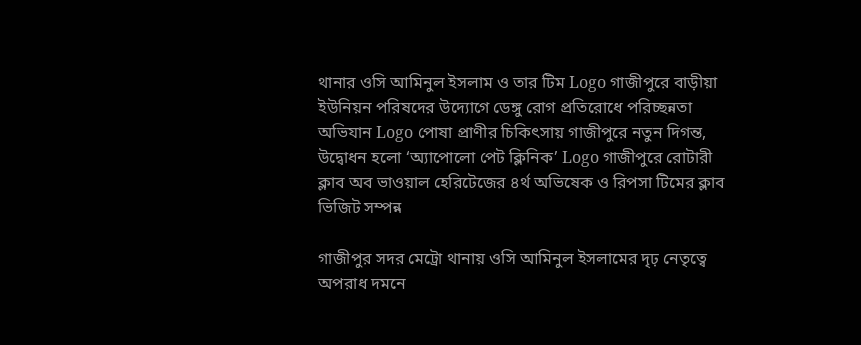থানার ওসি আমিনুল ইসলাম ও তার টিম Logo গাজীপুরে বাড়ীয়া ইউনিয়ন পরিষদের উদ্যোগে ডেঙ্গু রোগ প্রতিরোধে পরিচ্ছন্নতা অভিযান Logo পোষা প্রাণীর চিকিৎসায় গাজীপুরে নতুন দিগন্ত, উদ্বোধন হলো ‘অ্যাপোলো পেট ক্লিনিক’ Logo গাজীপুরে রোটারী ক্লাব অব ভাওয়াল হেরিটেজের ৪র্থ অভিষেক ও রিপসা টিমের ক্লাব ভিজিট সম্পন্ন

গাজীপুর সদর মেট্রো থানায় ওসি আমিনুল ইসলামের দৃঢ় নেতৃত্বে অপরাধ দমনে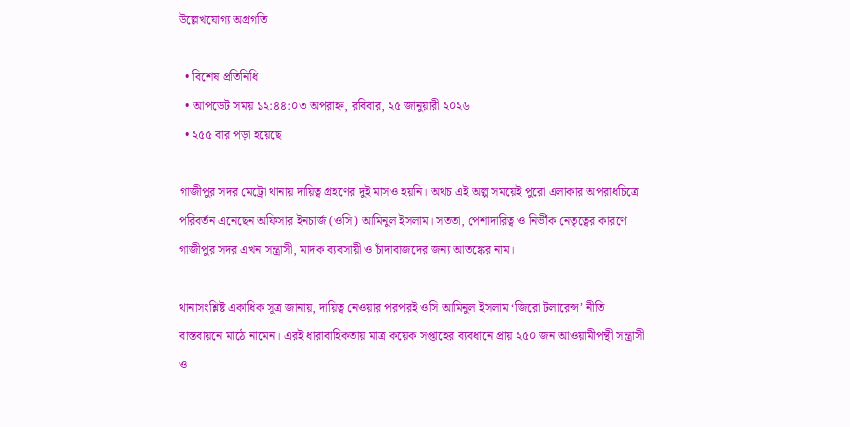উল্লেখযোগ্য অগ্রগতি

  • বিশেষ প্রতিনিধি
  • আপডেট সময় ১২:৪৪:০৩ অপরাহ্ন, রবিবার, ২৫ জানুয়ারী ২০২৬
  • ২৫৫ বার পড়া হয়েছে

গাজীপুর সদর মেট্রো থানায় দায়িত্ব গ্রহণের দুই মাসও হয়নি। অথচ এই অল্প সময়েই পুরো এলাকার অপরাধচিত্রে পরিবর্তন এনেছেন অফিসার ইনচার্জ (ওসি) আমিনুল ইসলাম। সততা, পেশাদারিত্ব ও নির্ভীক নেতৃত্বের কারণে গাজীপুর সদর এখন সন্ত্রাসী, মাদক ব্যবসায়ী ও চাঁদাবাজদের জন্য আতঙ্কের নাম।

থানাসংশ্লিষ্ট একাধিক সূত্র জানায়, দায়িত্ব নেওয়ার পরপরই ওসি আমিনুল ইসলাম ‘জিরো টলারেন্স’ নীতি বাস্তবায়নে মাঠে নামেন। এরই ধারাবাহিকতায় মাত্র কয়েক সপ্তাহের ব্যবধানে প্রায় ২৫০ জন আওয়ামীপন্থী সন্ত্রাসী ও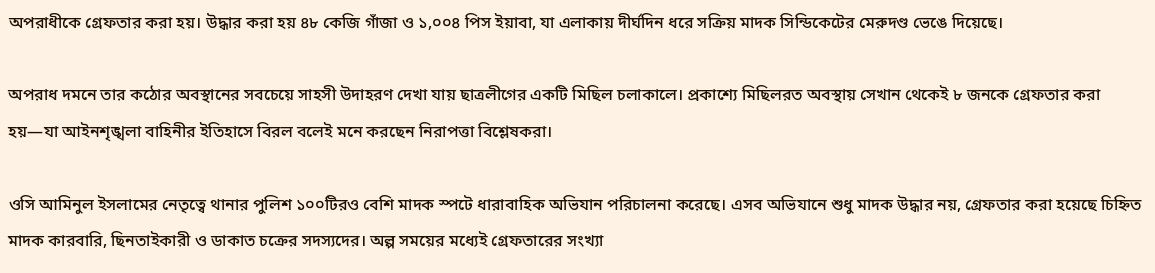অপরাধীকে গ্রেফতার করা হয়। উদ্ধার করা হয় ৪৮ কেজি গাঁজা ও ১,০০৪ পিস ইয়াবা, যা এলাকায় দীর্ঘদিন ধরে সক্রিয় মাদক সিন্ডিকেটের মেরুদণ্ড ভেঙে দিয়েছে।

অপরাধ দমনে তার কঠোর অবস্থানের সবচেয়ে সাহসী উদাহরণ দেখা যায় ছাত্রলীগের একটি মিছিল চলাকালে। প্রকাশ্যে মিছিলরত অবস্থায় সেখান থেকেই ৮ জনকে গ্রেফতার করা হয়—যা আইনশৃঙ্খলা বাহিনীর ইতিহাসে বিরল বলেই মনে করছেন নিরাপত্তা বিশ্লেষকরা।

ওসি আমিনুল ইসলামের নেতৃত্বে থানার পুলিশ ১০০টিরও বেশি মাদক স্পটে ধারাবাহিক অভিযান পরিচালনা করেছে। এসব অভিযানে শুধু মাদক উদ্ধার নয়, গ্রেফতার করা হয়েছে চিহ্নিত মাদক কারবারি, ছিনতাইকারী ও ডাকাত চক্রের সদস্যদের। অল্প সময়ের মধ্যেই গ্রেফতারের সংখ্যা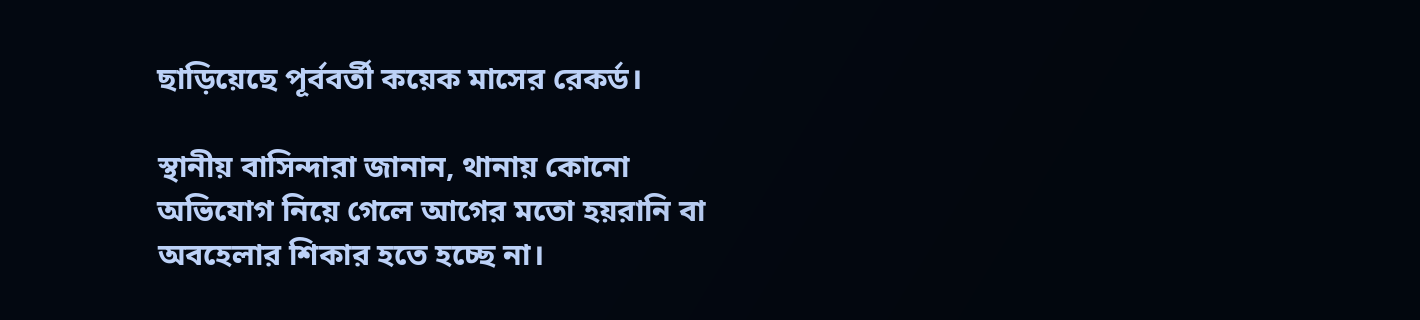ছাড়িয়েছে পূর্ববর্তী কয়েক মাসের রেকর্ড।

স্থানীয় বাসিন্দারা জানান, থানায় কোনো অভিযোগ নিয়ে গেলে আগের মতো হয়রানি বা অবহেলার শিকার হতে হচ্ছে না।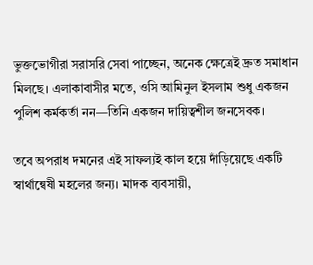ভুক্তভোগীরা সরাসরি সেবা পাচ্ছেন, অনেক ক্ষেত্রেই দ্রুত সমাধান মিলছে। এলাকাবাসীর মতে, ওসি আমিনুল ইসলাম শুধু একজন পুলিশ কর্মকর্তা নন—তিনি একজন দায়িত্বশীল জনসেবক।

তবে অপরাধ দমনের এই সাফল্যই কাল হয়ে দাঁড়িয়েছে একটি স্বার্থান্বেষী মহলের জন্য। মাদক ব্যবসায়ী,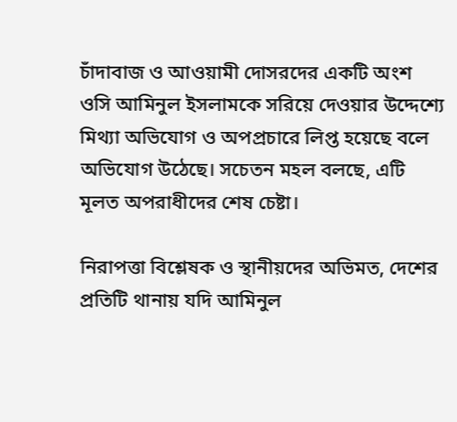চাঁদাবাজ ও আওয়ামী দোসরদের একটি অংশ ওসি আমিনুল ইসলামকে সরিয়ে দেওয়ার উদ্দেশ্যে মিথ্যা অভিযোগ ও অপপ্রচারে লিপ্ত হয়েছে বলে অভিযোগ উঠেছে। সচেতন মহল বলছে, এটি মূলত অপরাধীদের শেষ চেষ্টা।

নিরাপত্তা বিশ্লেষক ও স্থানীয়দের অভিমত, দেশের প্রতিটি থানায় যদি আমিনুল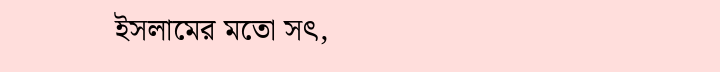ইসলামের মতো সৎ,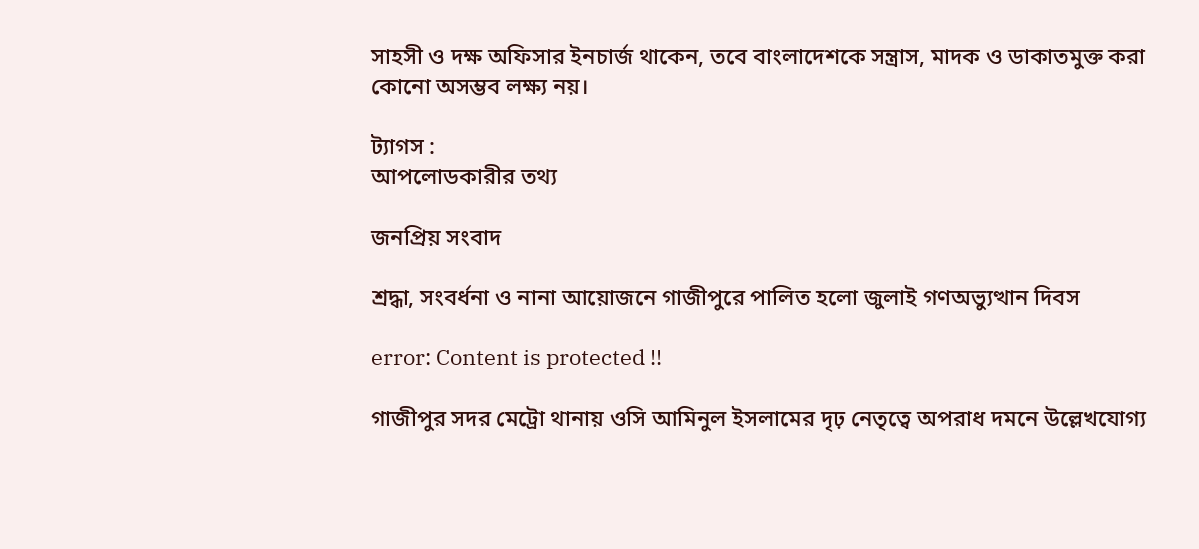সাহসী ও দক্ষ অফিসার ইনচার্জ থাকেন, তবে বাংলাদেশকে সন্ত্রাস, মাদক ও ডাকাতমুক্ত করা কোনো অসম্ভব লক্ষ্য নয়।

ট্যাগস :
আপলোডকারীর তথ্য

জনপ্রিয় সংবাদ

শ্রদ্ধা, সংবর্ধনা ও নানা আয়োজনে গাজীপুরে পালিত হলো জুলাই গণঅভ্যুত্থান দিবস

error: Content is protected !!

গাজীপুর সদর মেট্রো থানায় ওসি আমিনুল ইসলামের দৃঢ় নেতৃত্বে অপরাধ দমনে উল্লেখযোগ্য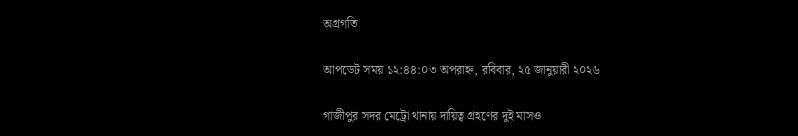অগ্রগতি

আপডেট সময় ১২:৪৪:০৩ অপরাহ্ন, রবিবার, ২৫ জানুয়ারী ২০২৬

গাজীপুর সদর মেট্রো থানায় দায়িত্ব গ্রহণের দুই মাসও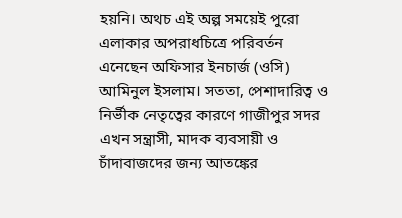হয়নি। অথচ এই অল্প সময়েই পুরো এলাকার অপরাধচিত্রে পরিবর্তন এনেছেন অফিসার ইনচার্জ (ওসি) আমিনুল ইসলাম। সততা, পেশাদারিত্ব ও নির্ভীক নেতৃত্বের কারণে গাজীপুর সদর এখন সন্ত্রাসী, মাদক ব্যবসায়ী ও চাঁদাবাজদের জন্য আতঙ্কের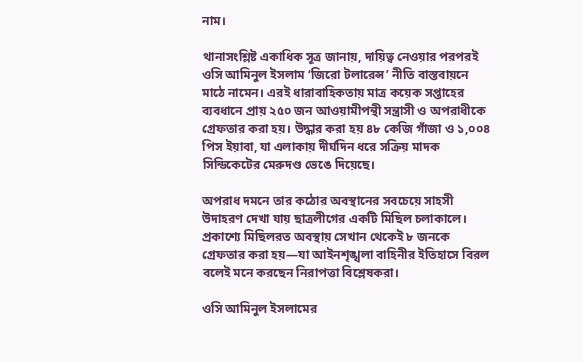নাম।

থানাসংশ্লিষ্ট একাধিক সূত্র জানায়, দায়িত্ব নেওয়ার পরপরই ওসি আমিনুল ইসলাম ‘জিরো টলারেন্স’ নীতি বাস্তবায়নে মাঠে নামেন। এরই ধারাবাহিকতায় মাত্র কয়েক সপ্তাহের ব্যবধানে প্রায় ২৫০ জন আওয়ামীপন্থী সন্ত্রাসী ও অপরাধীকে গ্রেফতার করা হয়। উদ্ধার করা হয় ৪৮ কেজি গাঁজা ও ১,০০৪ পিস ইয়াবা, যা এলাকায় দীর্ঘদিন ধরে সক্রিয় মাদক সিন্ডিকেটের মেরুদণ্ড ভেঙে দিয়েছে।

অপরাধ দমনে তার কঠোর অবস্থানের সবচেয়ে সাহসী উদাহরণ দেখা যায় ছাত্রলীগের একটি মিছিল চলাকালে। প্রকাশ্যে মিছিলরত অবস্থায় সেখান থেকেই ৮ জনকে গ্রেফতার করা হয়—যা আইনশৃঙ্খলা বাহিনীর ইতিহাসে বিরল বলেই মনে করছেন নিরাপত্তা বিশ্লেষকরা।

ওসি আমিনুল ইসলামের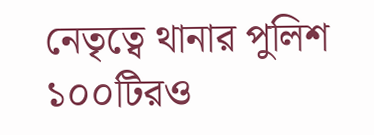নেতৃত্বে থানার পুলিশ ১০০টিরও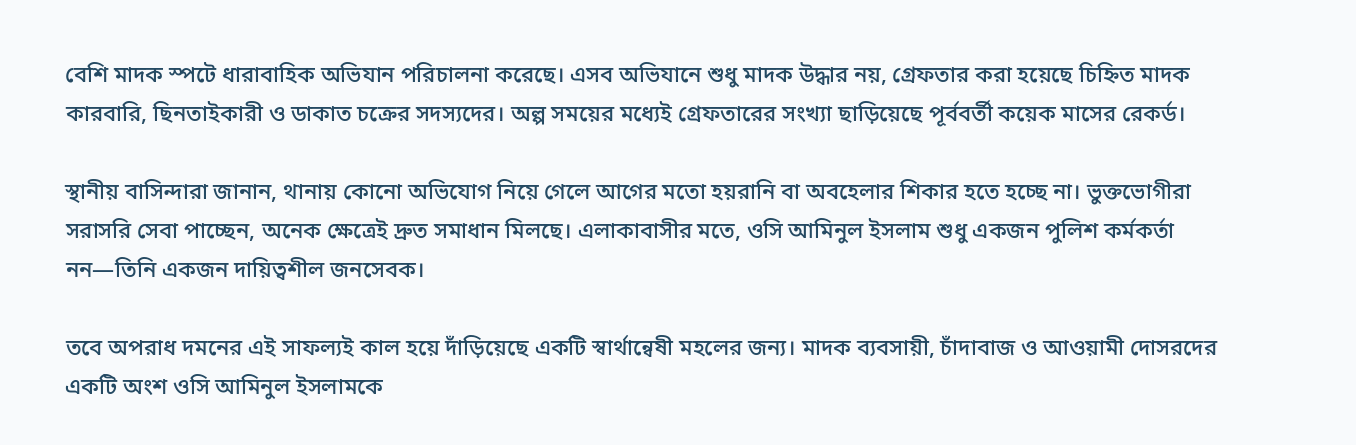বেশি মাদক স্পটে ধারাবাহিক অভিযান পরিচালনা করেছে। এসব অভিযানে শুধু মাদক উদ্ধার নয়, গ্রেফতার করা হয়েছে চিহ্নিত মাদক কারবারি, ছিনতাইকারী ও ডাকাত চক্রের সদস্যদের। অল্প সময়ের মধ্যেই গ্রেফতারের সংখ্যা ছাড়িয়েছে পূর্ববর্তী কয়েক মাসের রেকর্ড।

স্থানীয় বাসিন্দারা জানান, থানায় কোনো অভিযোগ নিয়ে গেলে আগের মতো হয়রানি বা অবহেলার শিকার হতে হচ্ছে না। ভুক্তভোগীরা সরাসরি সেবা পাচ্ছেন, অনেক ক্ষেত্রেই দ্রুত সমাধান মিলছে। এলাকাবাসীর মতে, ওসি আমিনুল ইসলাম শুধু একজন পুলিশ কর্মকর্তা নন—তিনি একজন দায়িত্বশীল জনসেবক।

তবে অপরাধ দমনের এই সাফল্যই কাল হয়ে দাঁড়িয়েছে একটি স্বার্থান্বেষী মহলের জন্য। মাদক ব্যবসায়ী, চাঁদাবাজ ও আওয়ামী দোসরদের একটি অংশ ওসি আমিনুল ইসলামকে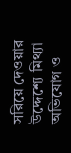সরিয়ে দেওয়ার উদ্দেশ্যে মিথ্যা অভিযোগ ও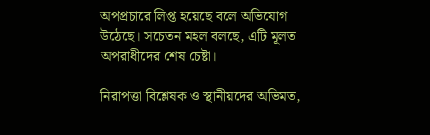অপপ্রচারে লিপ্ত হয়েছে বলে অভিযোগ উঠেছে। সচেতন মহল বলছে, এটি মূলত অপরাধীদের শেষ চেষ্টা।

নিরাপত্তা বিশ্লেষক ও স্থানীয়দের অভিমত,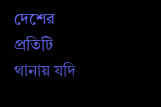দেশের প্রতিটি থানায় যদি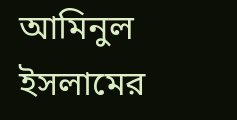আমিনুল ইসলামের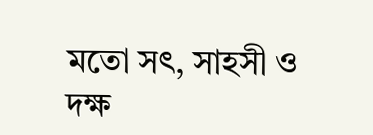মতো সৎ, সাহসী ও দক্ষ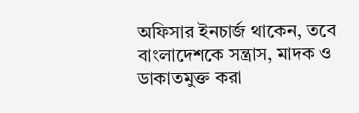অফিসার ইনচার্জ থাকেন, তবে বাংলাদেশকে সন্ত্রাস, মাদক ও ডাকাতমুক্ত করা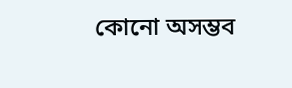কোনো অসম্ভব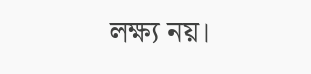লক্ষ্য নয়।